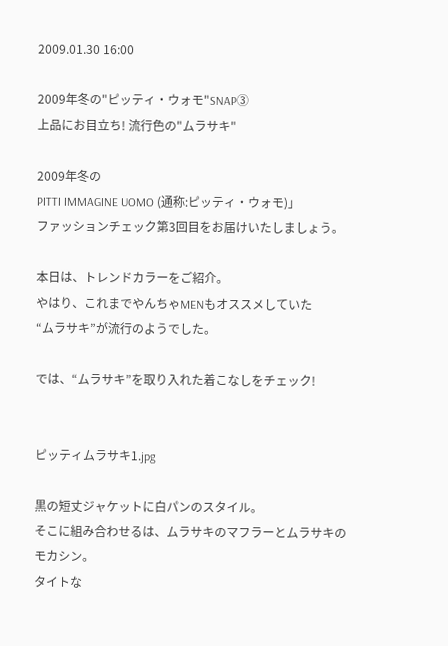2009.01.30 16:00

2009年冬の"ピッティ・ウォモ"SNAP③
上品にお目立ち! 流行色の"ムラサキ"

2009年冬の
PITTI IMMAGINE UOMO (通称:ピッティ・ウォモ)」
ファッションチェック第3回目をお届けいたしましょう。

本日は、トレンドカラーをご紹介。
やはり、これまでやんちゃMENもオススメしていた
“ムラサキ”が流行のようでした。

では、“ムラサキ”を取り入れた着こなしをチェック!


ピッティムラサキ1.jpg

黒の短丈ジャケットに白パンのスタイル。
そこに組み合わせるは、ムラサキのマフラーとムラサキのモカシン。
タイトな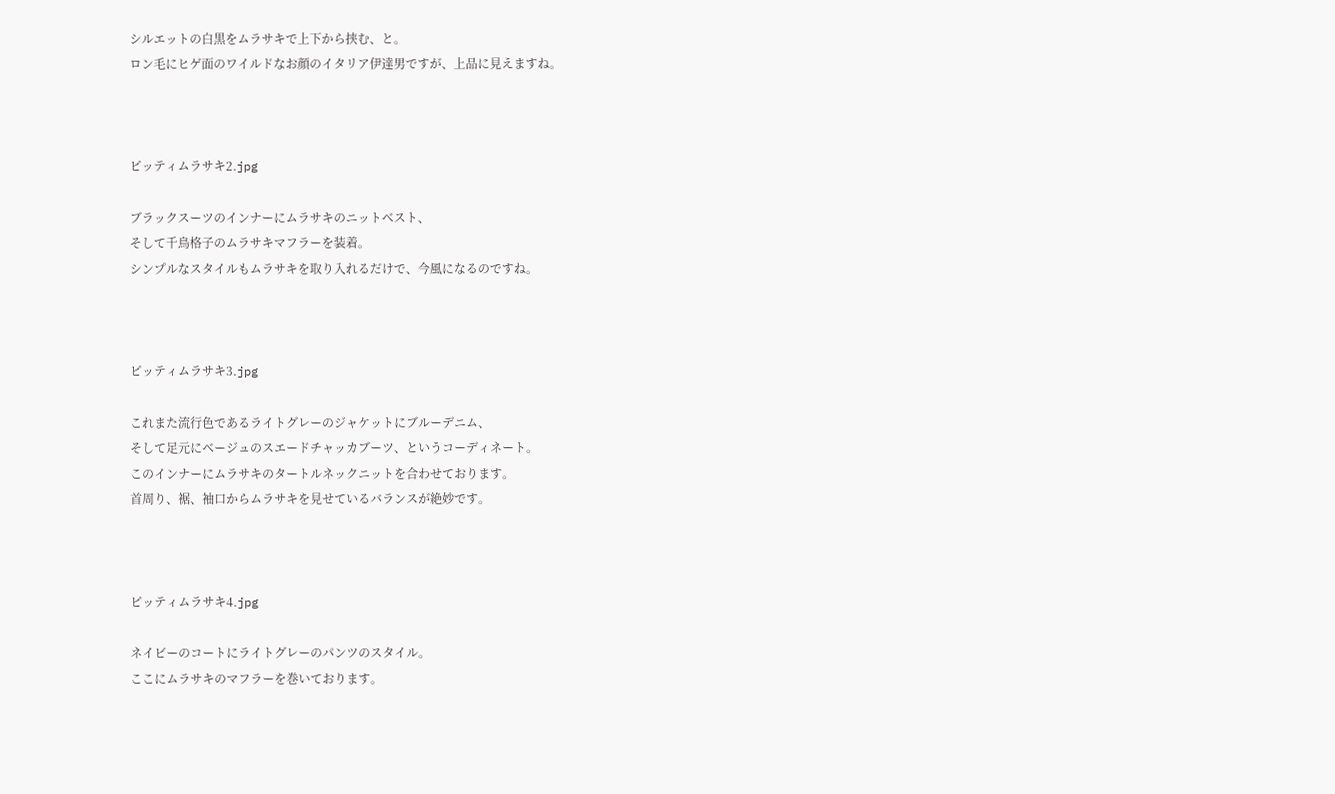シルエットの白黒をムラサキで上下から挟む、と。
ロン毛にヒゲ面のワイルドなお顔のイタリア伊達男ですが、上品に見えますね。



ピッティムラサキ2.jpg

ブラックスーツのインナーにムラサキのニットベスト、
そして千鳥格子のムラサキマフラーを装着。
シンプルなスタイルもムラサキを取り入れるだけで、今風になるのですね。



ピッティムラサキ3.jpg

これまた流行色であるライトグレーのジャケットにブルーデニム、
そして足元にベージュのスエードチャッカブーツ、というコーディネート。
このインナーにムラサキのタートルネックニットを合わせております。
首周り、裾、袖口からムラサキを見せているバランスが絶妙です。



ピッティムラサキ4.jpg

ネイビーのコートにライトグレーのパンツのスタイル。
ここにムラサキのマフラーを巻いております。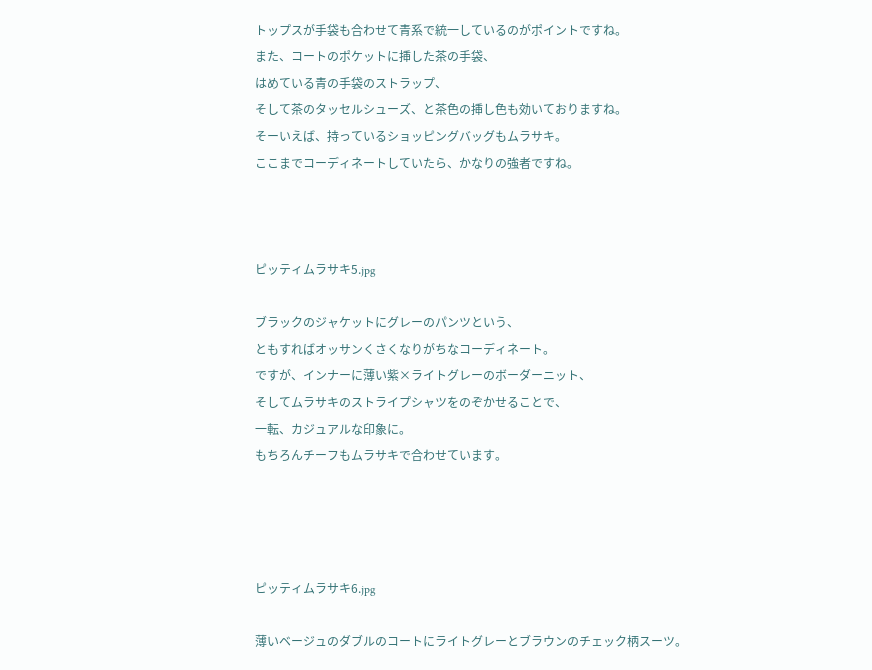トップスが手袋も合わせて青系で統一しているのがポイントですね。
また、コートのポケットに挿した茶の手袋、
はめている青の手袋のストラップ、
そして茶のタッセルシューズ、と茶色の挿し色も効いておりますね。
そーいえば、持っているショッピングバッグもムラサキ。
ここまでコーディネートしていたら、かなりの強者ですね。



ピッティムラサキ5.jpg

ブラックのジャケットにグレーのパンツという、
ともすればオッサンくさくなりがちなコーディネート。
ですが、インナーに薄い紫×ライトグレーのボーダーニット、
そしてムラサキのストライプシャツをのぞかせることで、
一転、カジュアルな印象に。
もちろんチーフもムラサキで合わせています。




ピッティムラサキ6.jpg

薄いベージュのダブルのコートにライトグレーとブラウンのチェック柄スーツ。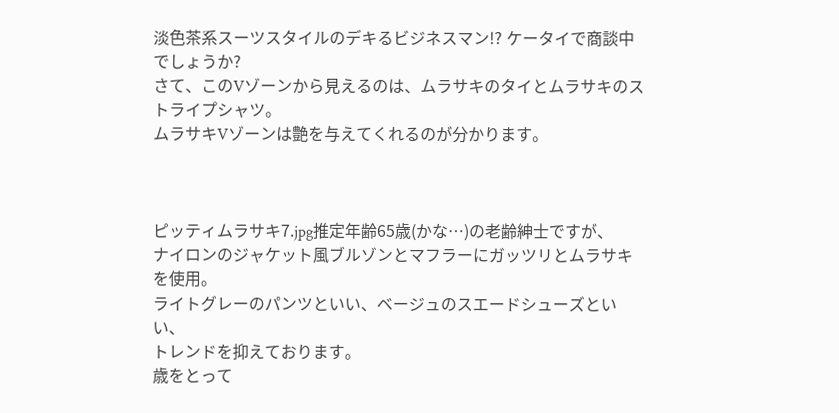淡色茶系スーツスタイルのデキるビジネスマン!? ケータイで商談中でしょうか?
さて、このVゾーンから見えるのは、ムラサキのタイとムラサキのストライプシャツ。
ムラサキVゾーンは艶を与えてくれるのが分かります。



ピッティムラサキ7.jpg推定年齢65歳(かな…)の老齢紳士ですが、
ナイロンのジャケット風ブルゾンとマフラーにガッツリとムラサキを使用。
ライトグレーのパンツといい、ベージュのスエードシューズといい、
トレンドを抑えております。
歳をとって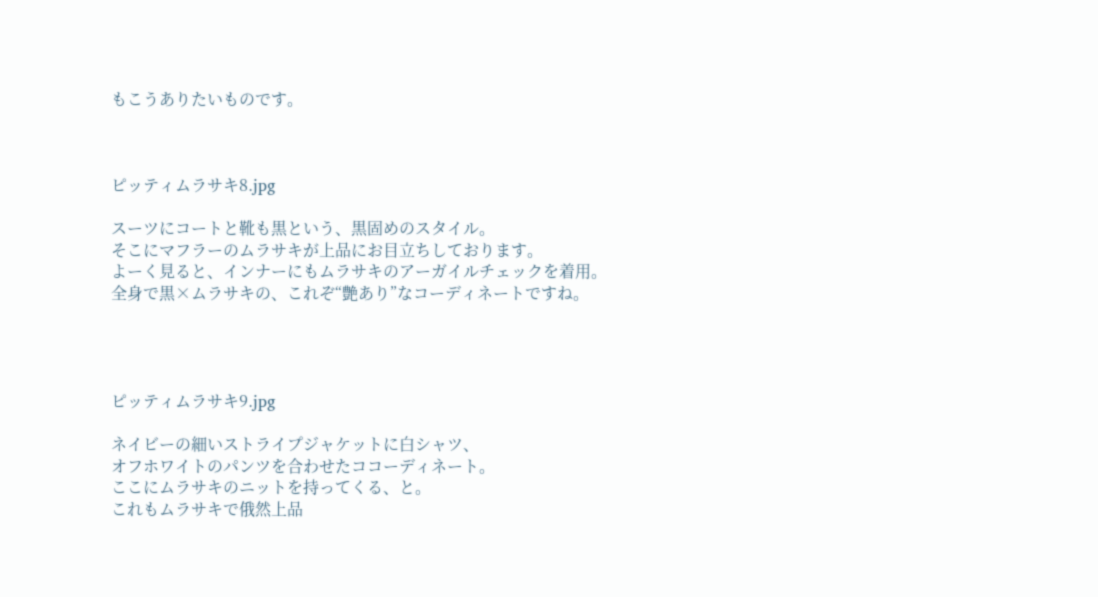もこうありたいものです。



ピッティムラサキ8.jpg

スーツにコートと靴も黒という、黒固めのスタイル。
そこにマフラーのムラサキが上品にお目立ちしております。
よーく見ると、インナーにもムラサキのアーガイルチェックを着用。
全身で黒×ムラサキの、これぞ“艶あり”なコーディネートですね。




ピッティムラサキ9.jpg

ネイビーの細いストライプジャケットに白シャツ、
オフホワイトのパンツを合わせたココーディネート。
ここにムラサキのニットを持ってくる、と。
これもムラサキで俄然上品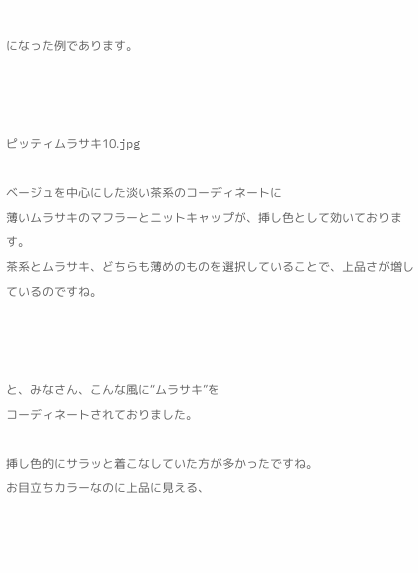になった例であります。



ピッティムラサキ10.jpg

ベージュを中心にした淡い茶系のコーディネートに
薄いムラサキのマフラーとニットキャップが、挿し色として効いております。
茶系とムラサキ、どちらも薄めのものを選択していることで、上品さが増しているのですね。



と、みなさん、こんな風に“ムラサキ”を
コーディネートされておりました。

挿し色的にサラッと着こなしていた方が多かったですね。
お目立ちカラーなのに上品に見える、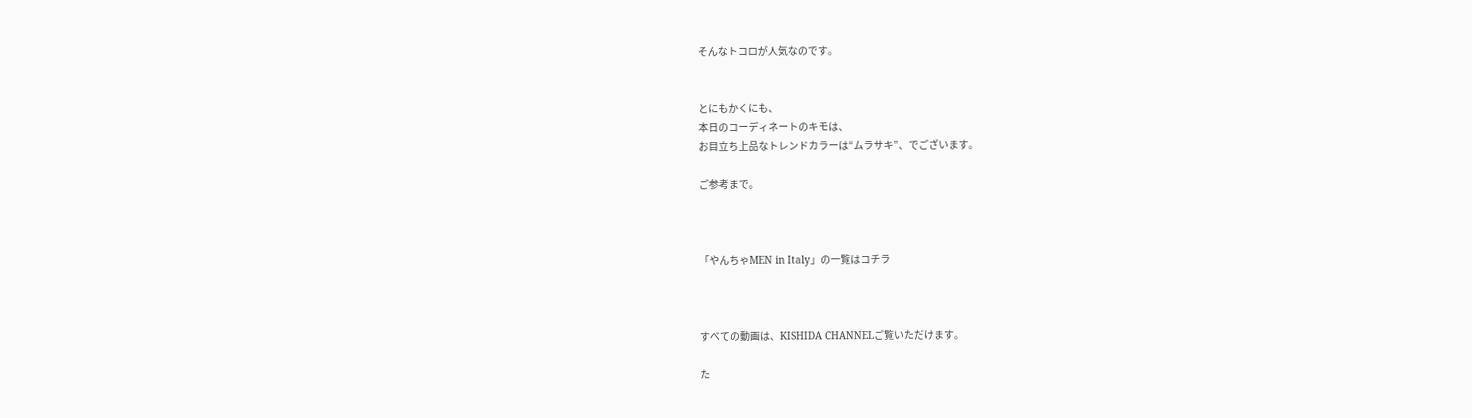そんなトコロが人気なのです。


とにもかくにも、
本日のコーディネートのキモは、
お目立ち上品なトレンドカラーは“ムラサキ”、でございます。

ご参考まで。



「やんちゃMEN in Italy」の一覧はコチラ



すべての動画は、KISHIDA CHANNELご覧いただけます。

た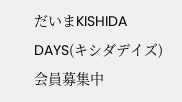だいまKISHIDA DAYS(キシダデイズ)会員募集中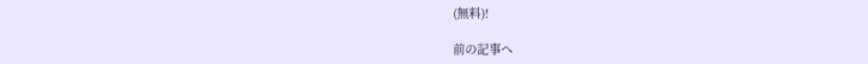(無料)!

前の記事へ